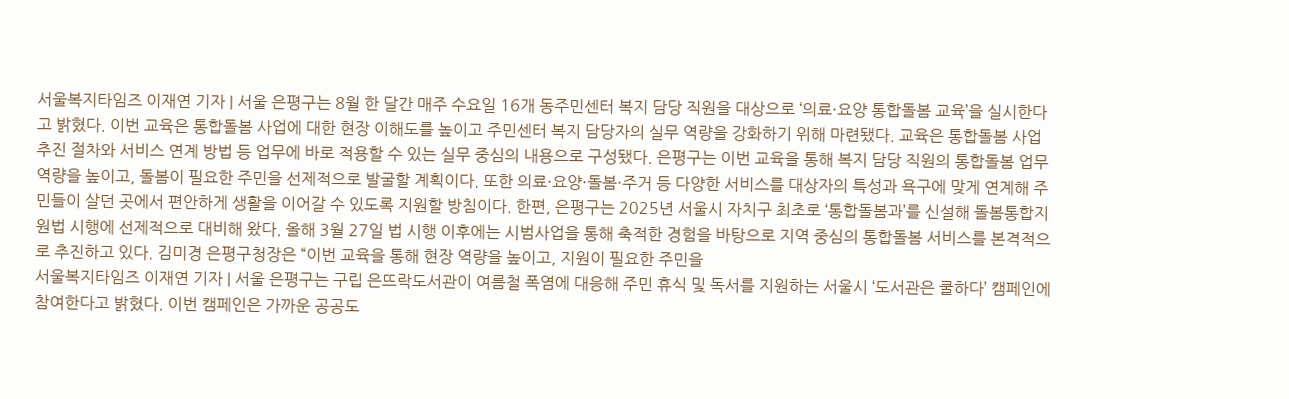서울복지타임즈 이재연 기자 | 서울 은평구는 8월 한 달간 매주 수요일 16개 동주민센터 복지 담당 직원을 대상으로 ‘의료·요양 통합돌봄 교육’을 실시한다고 밝혔다. 이번 교육은 통합돌봄 사업에 대한 현장 이해도를 높이고 주민센터 복지 담당자의 실무 역량을 강화하기 위해 마련됐다. 교육은 통합돌봄 사업 추진 절차와 서비스 연계 방법 등 업무에 바로 적용할 수 있는 실무 중심의 내용으로 구성됐다. 은평구는 이번 교육을 통해 복지 담당 직원의 통합돌봄 업무 역량을 높이고, 돌봄이 필요한 주민을 선제적으로 발굴할 계획이다. 또한 의료·요양·돌봄·주거 등 다양한 서비스를 대상자의 특성과 욕구에 맞게 연계해 주민들이 살던 곳에서 편안하게 생활을 이어갈 수 있도록 지원할 방침이다. 한편, 은평구는 2025년 서울시 자치구 최초로 ‘통합돌봄과’를 신설해 돌봄통합지원법 시행에 선제적으로 대비해 왔다. 올해 3월 27일 법 시행 이후에는 시범사업을 통해 축적한 경험을 바탕으로 지역 중심의 통합돌봄 서비스를 본격적으로 추진하고 있다. 김미경 은평구청장은 “이번 교육을 통해 현장 역량을 높이고, 지원이 필요한 주민을
서울복지타임즈 이재연 기자 | 서울 은평구는 구립 은뜨락도서관이 여름철 폭염에 대응해 주민 휴식 및 독서를 지원하는 서울시 ‘도서관은 쿨하다’ 캠페인에 참여한다고 밝혔다. 이번 캠페인은 가까운 공공도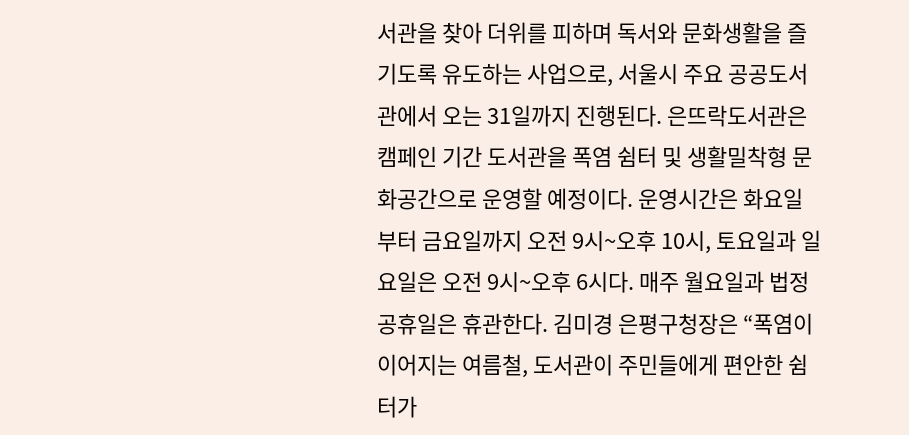서관을 찾아 더위를 피하며 독서와 문화생활을 즐기도록 유도하는 사업으로, 서울시 주요 공공도서관에서 오는 31일까지 진행된다. 은뜨락도서관은 캠페인 기간 도서관을 폭염 쉼터 및 생활밀착형 문화공간으로 운영할 예정이다. 운영시간은 화요일부터 금요일까지 오전 9시~오후 10시, 토요일과 일요일은 오전 9시~오후 6시다. 매주 월요일과 법정공휴일은 휴관한다. 김미경 은평구청장은 “폭염이 이어지는 여름철, 도서관이 주민들에게 편안한 쉼터가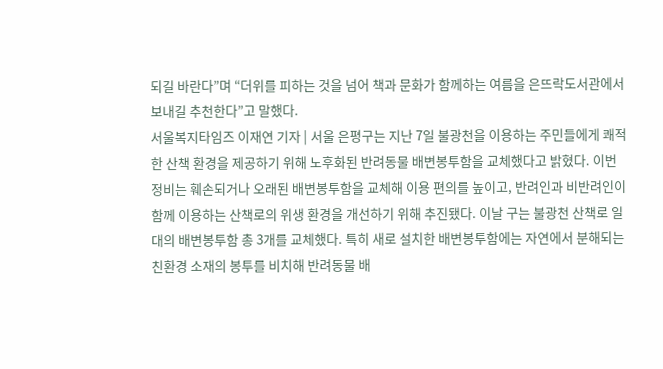되길 바란다”며 “더위를 피하는 것을 넘어 책과 문화가 함께하는 여름을 은뜨락도서관에서 보내길 추천한다”고 말했다.
서울복지타임즈 이재연 기자 | 서울 은평구는 지난 7일 불광천을 이용하는 주민들에게 쾌적한 산책 환경을 제공하기 위해 노후화된 반려동물 배변봉투함을 교체했다고 밝혔다. 이번 정비는 훼손되거나 오래된 배변봉투함을 교체해 이용 편의를 높이고, 반려인과 비반려인이 함께 이용하는 산책로의 위생 환경을 개선하기 위해 추진됐다. 이날 구는 불광천 산책로 일대의 배변봉투함 총 3개를 교체했다. 특히 새로 설치한 배변봉투함에는 자연에서 분해되는 친환경 소재의 봉투를 비치해 반려동물 배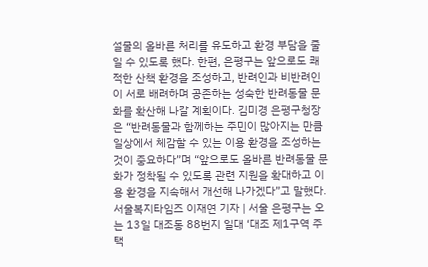설물의 올바른 처리를 유도하고 환경 부담을 줄일 수 있도록 했다. 한편, 은평구는 앞으로도 쾌적한 산책 환경을 조성하고, 반려인과 비반려인이 서로 배려하며 공존하는 성숙한 반려동물 문화를 확산해 나갈 계획이다. 김미경 은평구청장은 “반려동물과 함께하는 주민이 많아지는 만큼 일상에서 체감할 수 있는 이용 환경을 조성하는 것이 중요하다”며 “앞으로도 올바른 반려동물 문화가 정착될 수 있도록 관련 지원을 확대하고 이용 환경을 지속해서 개선해 나가겠다”고 말했다.
서울복지타임즈 이재연 기자 | 서울 은평구는 오는 13일 대조동 88번지 일대 ‘대조 제1구역 주택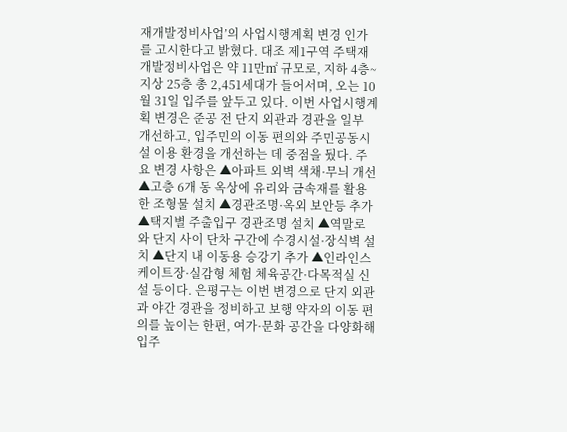재개발정비사업’의 사업시행계획 변경 인가를 고시한다고 밝혔다. 대조 제1구역 주택재개발정비사업은 약 11만㎡ 규모로, 지하 4층~지상 25층 총 2,451세대가 들어서며, 오는 10월 31일 입주를 앞두고 있다. 이번 사업시행계획 변경은 준공 전 단지 외관과 경관을 일부 개선하고, 입주민의 이동 편의와 주민공동시설 이용 환경을 개선하는 데 중점을 뒀다. 주요 변경 사항은 ▲아파트 외벽 색채·무늬 개선 ▲고층 6개 동 옥상에 유리와 금속재를 활용한 조형물 설치 ▲경관조명·옥외 보안등 추가 ▲택지별 주출입구 경관조명 설치 ▲역말로와 단지 사이 단차 구간에 수경시설·장식벽 설치 ▲단지 내 이동용 승강기 추가 ▲인라인스케이트장·실감형 체험 체육공간·다목적실 신설 등이다. 은평구는 이번 변경으로 단지 외관과 야간 경관을 정비하고 보행 약자의 이동 편의를 높이는 한편, 여가·문화 공간을 다양화해 입주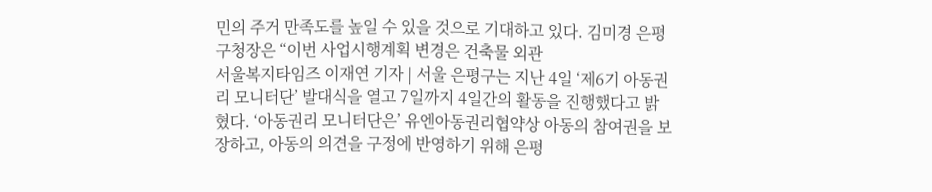민의 주거 만족도를 높일 수 있을 것으로 기대하고 있다. 김미경 은평구청장은 “이번 사업시행계획 변경은 건축물 외관
서울복지타임즈 이재연 기자 | 서울 은평구는 지난 4일 ‘제6기 아동권리 모니터단’ 발대식을 열고 7일까지 4일간의 활동을 진행했다고 밝혔다. ‘아동권리 모니터단은’ 유엔아동권리협약상 아동의 참여권을 보장하고, 아동의 의견을 구정에 반영하기 위해 은평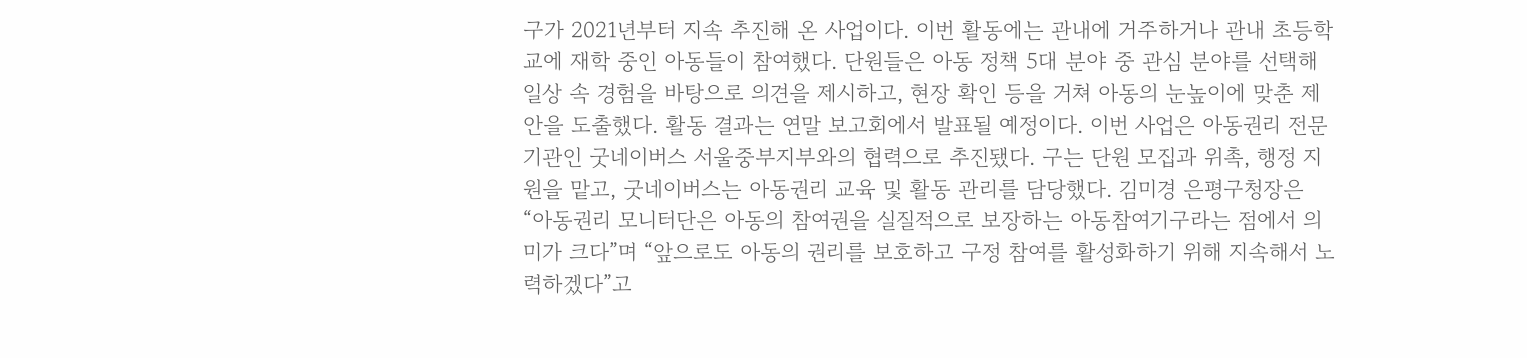구가 2021년부터 지속 추진해 온 사업이다. 이번 활동에는 관내에 거주하거나 관내 초등학교에 재학 중인 아동들이 참여했다. 단원들은 아동 정책 5대 분야 중 관심 분야를 선택해 일상 속 경험을 바탕으로 의견을 제시하고, 현장 확인 등을 거쳐 아동의 눈높이에 맞춘 제안을 도출했다. 활동 결과는 연말 보고회에서 발표될 예정이다. 이번 사업은 아동권리 전문기관인 굿네이버스 서울중부지부와의 협력으로 추진됐다. 구는 단원 모집과 위촉, 행정 지원을 맡고, 굿네이버스는 아동권리 교육 및 활동 관리를 담당했다. 김미경 은평구청장은 “아동권리 모니터단은 아동의 참여권을 실질적으로 보장하는 아동참여기구라는 점에서 의미가 크다”며 “앞으로도 아동의 권리를 보호하고 구정 참여를 활성화하기 위해 지속해서 노력하겠다”고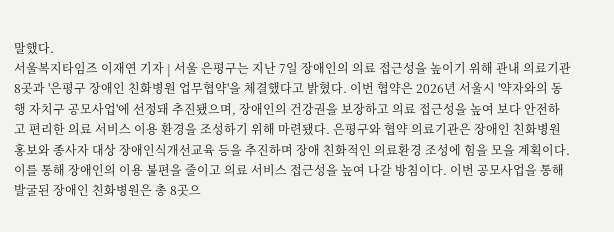말했다.
서울복지타임즈 이재연 기자 | 서울 은평구는 지난 7일 장애인의 의료 접근성을 높이기 위해 관내 의료기관 8곳과 '은평구 장애인 친화병원 업무협약'을 체결했다고 밝혔다. 이번 협약은 2026년 서울시 '약자와의 동행 자치구 공모사업'에 선정돼 추진됐으며, 장애인의 건강권을 보장하고 의료 접근성을 높여 보다 안전하고 편리한 의료 서비스 이용 환경을 조성하기 위해 마련됐다. 은평구와 협약 의료기관은 장애인 친화병원 홍보와 종사자 대상 장애인식개선교육 등을 추진하며 장애 친화적인 의료환경 조성에 힘을 모을 계획이다. 이를 통해 장애인의 이용 불편을 줄이고 의료 서비스 접근성을 높여 나갈 방침이다. 이번 공모사업을 통해 발굴된 장애인 친화병원은 총 8곳으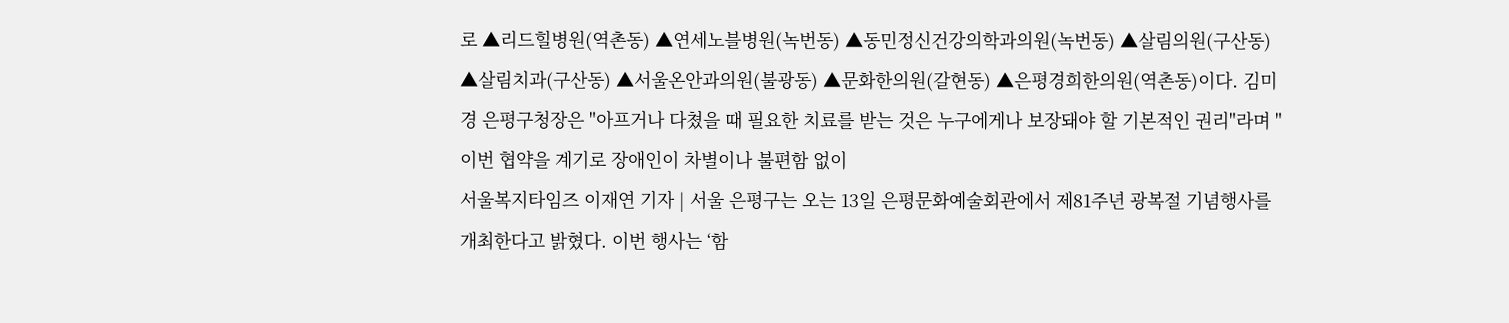로 ▲리드힐병원(역촌동) ▲연세노블병원(녹번동) ▲동민정신건강의학과의원(녹번동) ▲살림의원(구산동) ▲살림치과(구산동) ▲서울온안과의원(불광동) ▲문화한의원(갈현동) ▲은평경희한의원(역촌동)이다. 김미경 은평구청장은 "아프거나 다쳤을 때 필요한 치료를 받는 것은 누구에게나 보장돼야 할 기본적인 권리"라며 "이번 협약을 계기로 장애인이 차별이나 불편함 없이
서울복지타임즈 이재연 기자 | 서울 은평구는 오는 13일 은평문화예술회관에서 제81주년 광복절 기념행사를 개최한다고 밝혔다. 이번 행사는 ‘함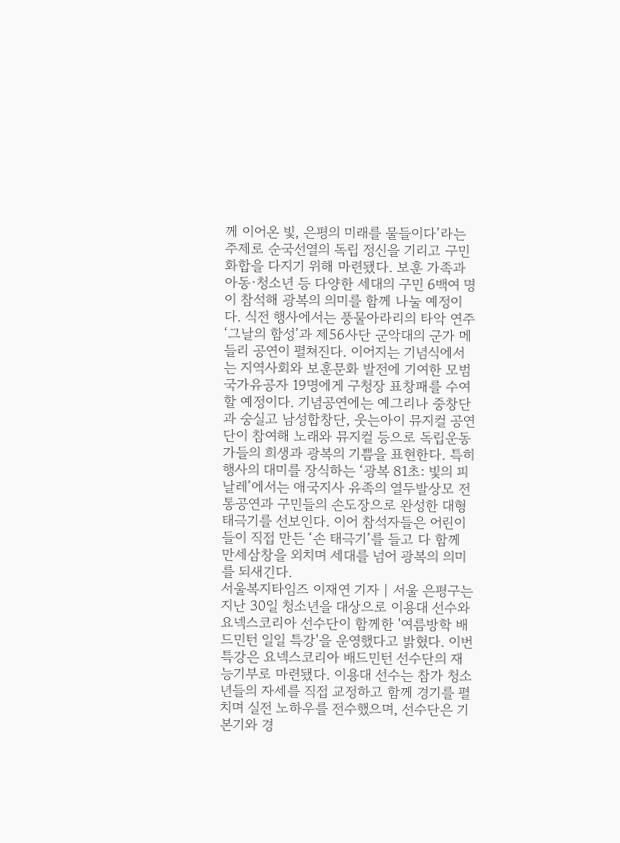께 이어온 빛, 은평의 미래를 물들이다’라는 주제로 순국선열의 독립 정신을 기리고 구민 화합을 다지기 위해 마련됐다. 보훈 가족과 아동·청소년 등 다양한 세대의 구민 6백여 명이 참석해 광복의 의미를 함께 나눌 예정이다. 식전 행사에서는 풍물아라리의 타악 연주 ‘그날의 함성’과 제56사단 군악대의 군가 메들리 공연이 펼쳐진다. 이어지는 기념식에서는 지역사회와 보훈문화 발전에 기여한 모범 국가유공자 19명에게 구청장 표창패를 수여할 예정이다. 기념공연에는 예그리나 중창단과 숭실고 남성합창단, 웃는아이 뮤지컬 공연단이 참여해 노래와 뮤지컬 등으로 독립운동가들의 희생과 광복의 기쁨을 표현한다. 특히 행사의 대미를 장식하는 ‘광복 81초: 빛의 피날레’에서는 애국지사 유족의 열두발상모 전통공연과 구민들의 손도장으로 완성한 대형 태극기를 선보인다. 이어 참석자들은 어린이들이 직접 만든 ‘손 태극기’를 들고 다 함께 만세삼창을 외치며 세대를 넘어 광복의 의미를 되새긴다.
서울복지타임즈 이재연 기자 | 서울 은평구는 지난 30일 청소년을 대상으로 이용대 선수와 요넥스코리아 선수단이 함께한 '여름방학 배드민턴 일일 특강'을 운영했다고 밝혔다. 이번 특강은 요넥스코리아 배드민턴 선수단의 재능기부로 마련됐다. 이용대 선수는 참가 청소년들의 자세를 직접 교정하고 함께 경기를 펼치며 실전 노하우를 전수했으며, 선수단은 기본기와 경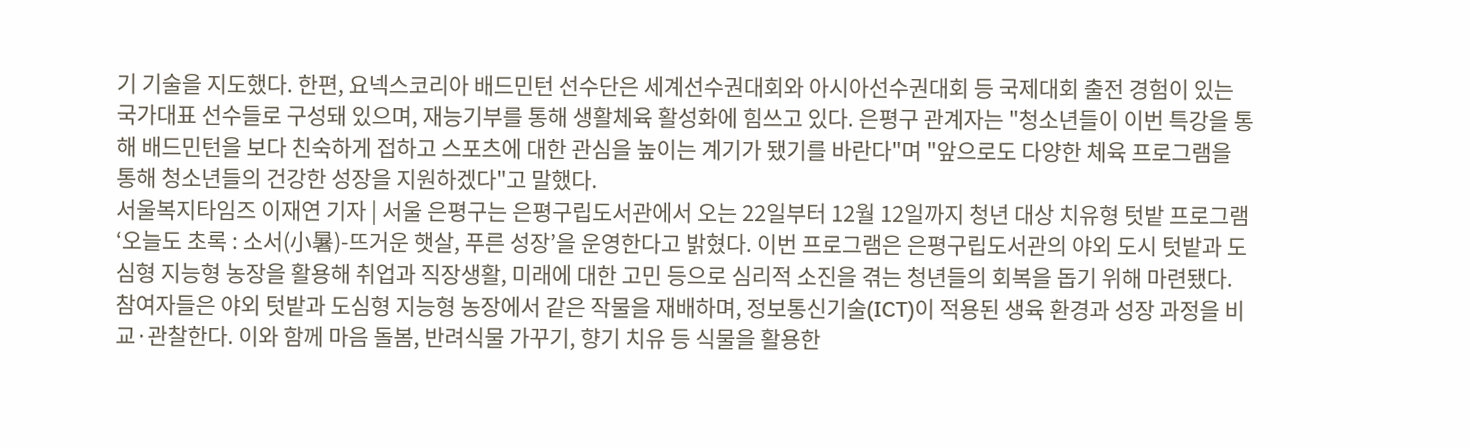기 기술을 지도했다. 한편, 요넥스코리아 배드민턴 선수단은 세계선수권대회와 아시아선수권대회 등 국제대회 출전 경험이 있는 국가대표 선수들로 구성돼 있으며, 재능기부를 통해 생활체육 활성화에 힘쓰고 있다. 은평구 관계자는 "청소년들이 이번 특강을 통해 배드민턴을 보다 친숙하게 접하고 스포츠에 대한 관심을 높이는 계기가 됐기를 바란다"며 "앞으로도 다양한 체육 프로그램을 통해 청소년들의 건강한 성장을 지원하겠다"고 말했다.
서울복지타임즈 이재연 기자 | 서울 은평구는 은평구립도서관에서 오는 22일부터 12월 12일까지 청년 대상 치유형 텃밭 프로그램 ‘오늘도 초록 : 소서(小暑)-뜨거운 햇살, 푸른 성장’을 운영한다고 밝혔다. 이번 프로그램은 은평구립도서관의 야외 도시 텃밭과 도심형 지능형 농장을 활용해 취업과 직장생활, 미래에 대한 고민 등으로 심리적 소진을 겪는 청년들의 회복을 돕기 위해 마련됐다. 참여자들은 야외 텃밭과 도심형 지능형 농장에서 같은 작물을 재배하며, 정보통신기술(ICT)이 적용된 생육 환경과 성장 과정을 비교·관찰한다. 이와 함께 마음 돌봄, 반려식물 가꾸기, 향기 치유 등 식물을 활용한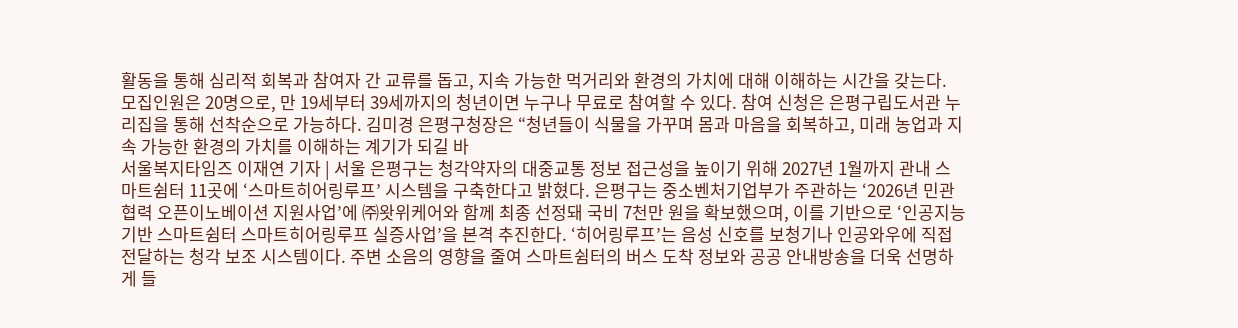활동을 통해 심리적 회복과 참여자 간 교류를 돕고, 지속 가능한 먹거리와 환경의 가치에 대해 이해하는 시간을 갖는다. 모집인원은 20명으로, 만 19세부터 39세까지의 청년이면 누구나 무료로 참여할 수 있다. 참여 신청은 은평구립도서관 누리집을 통해 선착순으로 가능하다. 김미경 은평구청장은 “청년들이 식물을 가꾸며 몸과 마음을 회복하고, 미래 농업과 지속 가능한 환경의 가치를 이해하는 계기가 되길 바
서울복지타임즈 이재연 기자 | 서울 은평구는 청각약자의 대중교통 정보 접근성을 높이기 위해 2027년 1월까지 관내 스마트쉼터 11곳에 ‘스마트히어링루프’ 시스템을 구축한다고 밝혔다. 은평구는 중소벤처기업부가 주관하는 ‘2026년 민관협력 오픈이노베이션 지원사업’에 ㈜왓위케어와 함께 최종 선정돼 국비 7천만 원을 확보했으며, 이를 기반으로 ‘인공지능 기반 스마트쉼터 스마트히어링루프 실증사업’을 본격 추진한다. ‘히어링루프’는 음성 신호를 보청기나 인공와우에 직접 전달하는 청각 보조 시스템이다. 주변 소음의 영향을 줄여 스마트쉼터의 버스 도착 정보와 공공 안내방송을 더욱 선명하게 들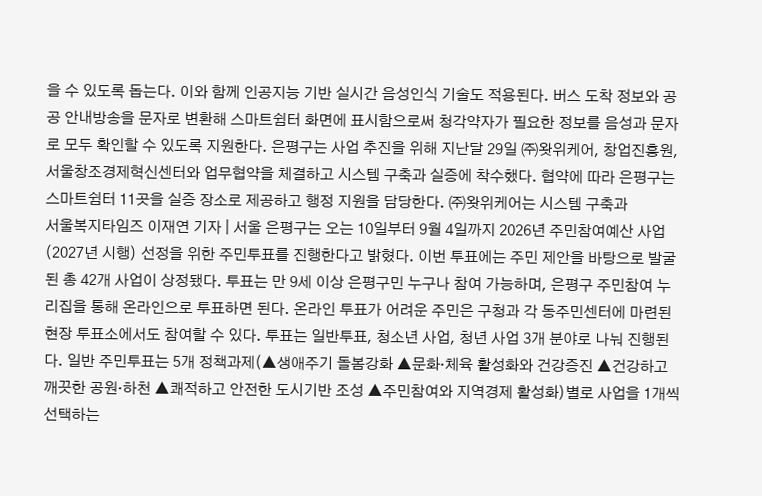을 수 있도록 돕는다. 이와 함께 인공지능 기반 실시간 음성인식 기술도 적용된다. 버스 도착 정보와 공공 안내방송을 문자로 변환해 스마트쉼터 화면에 표시함으로써 청각약자가 필요한 정보를 음성과 문자로 모두 확인할 수 있도록 지원한다. 은평구는 사업 추진을 위해 지난달 29일 ㈜왓위케어, 창업진흥원, 서울창조경제혁신센터와 업무협약을 체결하고 시스템 구축과 실증에 착수했다. 협약에 따라 은평구는 스마트쉼터 11곳을 실증 장소로 제공하고 행정 지원을 담당한다. ㈜왓위케어는 시스템 구축과
서울복지타임즈 이재연 기자 | 서울 은평구는 오는 10일부터 9월 4일까지 2026년 주민참여예산 사업(2027년 시행) 선정을 위한 주민투표를 진행한다고 밝혔다. 이번 투표에는 주민 제안을 바탕으로 발굴된 총 42개 사업이 상정됐다. 투표는 만 9세 이상 은평구민 누구나 참여 가능하며, 은평구 주민참여 누리집을 통해 온라인으로 투표하면 된다. 온라인 투표가 어려운 주민은 구청과 각 동주민센터에 마련된 현장 투표소에서도 참여할 수 있다. 투표는 일반투표, 청소년 사업, 청년 사업 3개 분야로 나눠 진행된다. 일반 주민투표는 5개 정책과제(▲생애주기 돌봄강화 ▲문화·체육 활성화와 건강증진 ▲건강하고 깨끗한 공원·하천 ▲쾌적하고 안전한 도시기반 조성 ▲주민참여와 지역경제 활성화)별로 사업을 1개씩 선택하는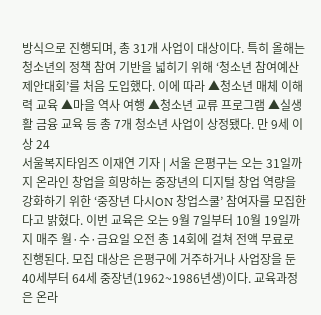방식으로 진행되며, 총 31개 사업이 대상이다. 특히 올해는 청소년의 정책 참여 기반을 넓히기 위해 ‘청소년 참여예산 제안대회’를 처음 도입했다. 이에 따라 ▲청소년 매체 이해력 교육 ▲마을 역사 여행 ▲청소년 교류 프로그램 ▲실생활 금융 교육 등 총 7개 청소년 사업이 상정됐다. 만 9세 이상 24
서울복지타임즈 이재연 기자 | 서울 은평구는 오는 31일까지 온라인 창업을 희망하는 중장년의 디지털 창업 역량을 강화하기 위한 ‘중장년 다시ON 창업스쿨’ 참여자를 모집한다고 밝혔다. 이번 교육은 오는 9월 7일부터 10월 19일까지 매주 월·수·금요일 오전 총 14회에 걸쳐 전액 무료로 진행된다. 모집 대상은 은평구에 거주하거나 사업장을 둔 40세부터 64세 중장년(1962~1986년생)이다. 교육과정은 온라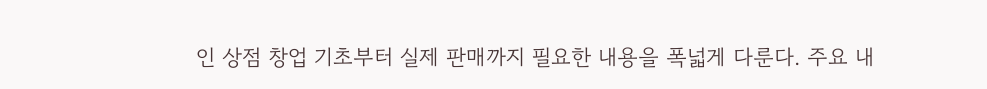인 상점 창업 기초부터 실제 판매까지 필요한 내용을 폭넓게 다룬다. 주요 내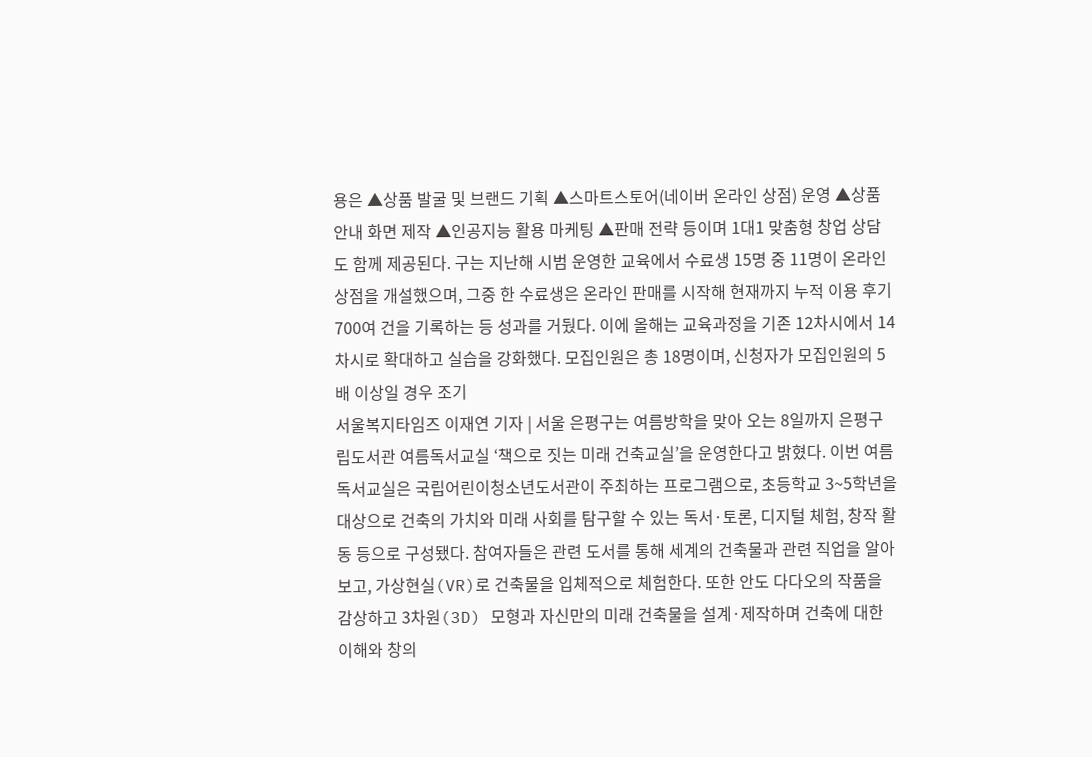용은 ▲상품 발굴 및 브랜드 기획 ▲스마트스토어(네이버 온라인 상점) 운영 ▲상품안내 화면 제작 ▲인공지능 활용 마케팅 ▲판매 전략 등이며 1대1 맞춤형 창업 상담도 함께 제공된다. 구는 지난해 시범 운영한 교육에서 수료생 15명 중 11명이 온라인 상점을 개설했으며, 그중 한 수료생은 온라인 판매를 시작해 현재까지 누적 이용 후기 700여 건을 기록하는 등 성과를 거뒀다. 이에 올해는 교육과정을 기존 12차시에서 14차시로 확대하고 실습을 강화했다. 모집인원은 총 18명이며, 신청자가 모집인원의 5배 이상일 경우 조기
서울복지타임즈 이재연 기자 | 서울 은평구는 여름방학을 맞아 오는 8일까지 은평구립도서관 여름독서교실 ‘책으로 짓는 미래 건축교실’을 운영한다고 밝혔다. 이번 여름독서교실은 국립어린이청소년도서관이 주최하는 프로그램으로, 초등학교 3~5학년을 대상으로 건축의 가치와 미래 사회를 탐구할 수 있는 독서·토론, 디지털 체험, 창작 활동 등으로 구성됐다. 참여자들은 관련 도서를 통해 세계의 건축물과 관련 직업을 알아보고, 가상현실(VR)로 건축물을 입체적으로 체험한다. 또한 안도 다다오의 작품을 감상하고 3차원(3D) 모형과 자신만의 미래 건축물을 설계·제작하며 건축에 대한 이해와 창의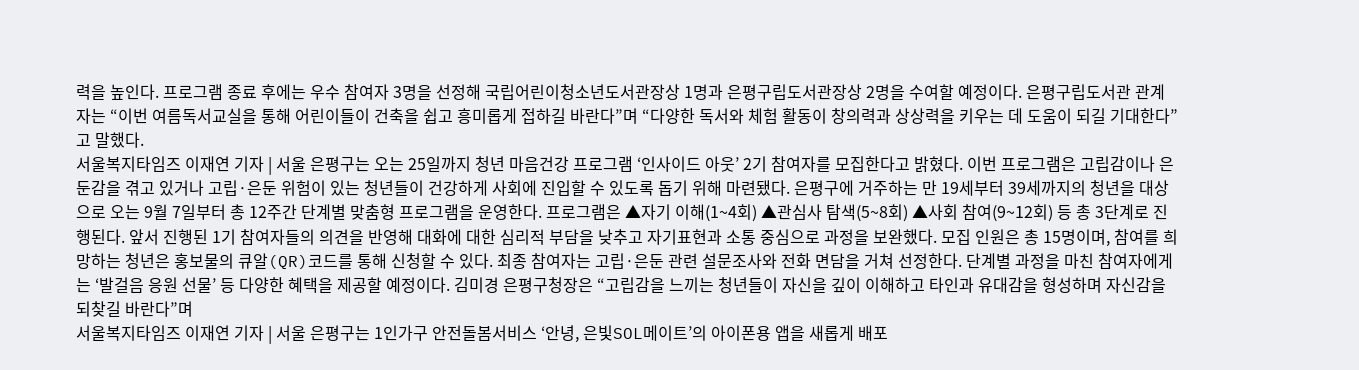력을 높인다. 프로그램 종료 후에는 우수 참여자 3명을 선정해 국립어린이청소년도서관장상 1명과 은평구립도서관장상 2명을 수여할 예정이다. 은평구립도서관 관계자는 “이번 여름독서교실을 통해 어린이들이 건축을 쉽고 흥미롭게 접하길 바란다”며 “다양한 독서와 체험 활동이 창의력과 상상력을 키우는 데 도움이 되길 기대한다”고 말했다.
서울복지타임즈 이재연 기자 | 서울 은평구는 오는 25일까지 청년 마음건강 프로그램 ‘인사이드 아웃’ 2기 참여자를 모집한다고 밝혔다. 이번 프로그램은 고립감이나 은둔감을 겪고 있거나 고립·은둔 위험이 있는 청년들이 건강하게 사회에 진입할 수 있도록 돕기 위해 마련됐다. 은평구에 거주하는 만 19세부터 39세까지의 청년을 대상으로 오는 9월 7일부터 총 12주간 단계별 맞춤형 프로그램을 운영한다. 프로그램은 ▲자기 이해(1~4회) ▲관심사 탐색(5~8회) ▲사회 참여(9~12회) 등 총 3단계로 진행된다. 앞서 진행된 1기 참여자들의 의견을 반영해 대화에 대한 심리적 부담을 낮추고 자기표현과 소통 중심으로 과정을 보완했다. 모집 인원은 총 15명이며, 참여를 희망하는 청년은 홍보물의 큐알(QR)코드를 통해 신청할 수 있다. 최종 참여자는 고립·은둔 관련 설문조사와 전화 면담을 거쳐 선정한다. 단계별 과정을 마친 참여자에게는 ‘발걸음 응원 선물’ 등 다양한 혜택을 제공할 예정이다. 김미경 은평구청장은 “고립감을 느끼는 청년들이 자신을 깊이 이해하고 타인과 유대감을 형성하며 자신감을 되찾길 바란다”며
서울복지타임즈 이재연 기자 | 서울 은평구는 1인가구 안전돌봄서비스 ‘안녕, 은빛SOL메이트’의 아이폰용 앱을 새롭게 배포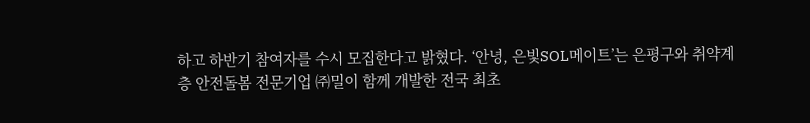하고 하반기 참여자를 수시 모집한다고 밝혔다. ‘안녕, 은빛SOL메이트’는 은평구와 취약계층 안전돌봄 전문기업 ㈜밀이 함께 개발한 전국 최초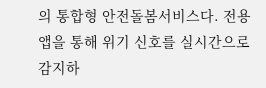의 통합형 안전돌봄서비스다. 전용 앱을 통해 위기 신호를 실시간으로 감지하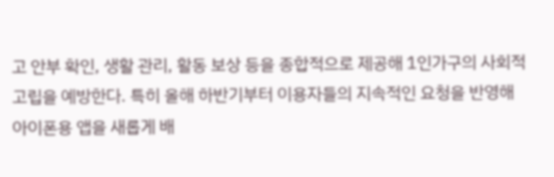고 안부 확인, 생활 관리, 활동 보상 등을 종합적으로 제공해 1인가구의 사회적 고립을 예방한다. 특히 올해 하반기부터 이용자들의 지속적인 요청을 반영해 아이폰용 앱을 새롭게 배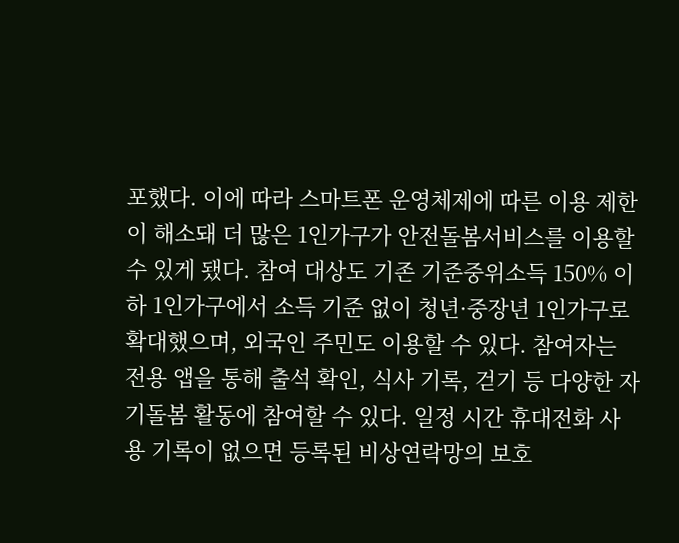포했다. 이에 따라 스마트폰 운영체제에 따른 이용 제한이 해소돼 더 많은 1인가구가 안전돌봄서비스를 이용할 수 있게 됐다. 참여 대상도 기존 기준중위소득 150% 이하 1인가구에서 소득 기준 없이 청년·중장년 1인가구로 확대했으며, 외국인 주민도 이용할 수 있다. 참여자는 전용 앱을 통해 출석 확인, 식사 기록, 걷기 등 다양한 자기돌봄 활동에 참여할 수 있다. 일정 시간 휴대전화 사용 기록이 없으면 등록된 비상연락망의 보호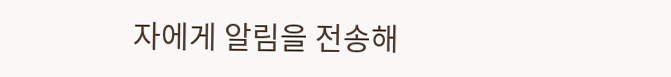자에게 알림을 전송해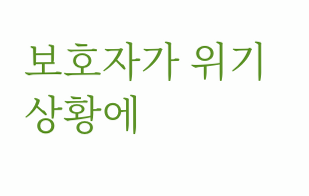보호자가 위기 상황에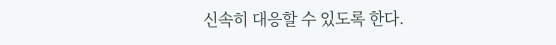신속히 대응할 수 있도록 한다.